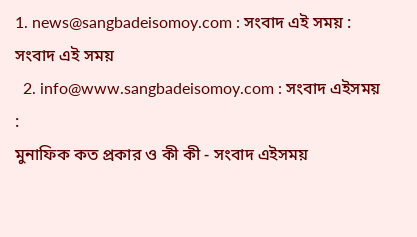1. news@sangbadeisomoy.com : সংবাদ এই সময় : সংবাদ এই সময়
  2. info@www.sangbadeisomoy.com : সংবাদ এইসময় :
মুনাফিক কত প্রকার ও কী কী - সংবাদ এইসময়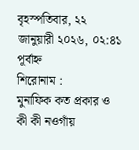বৃহস্পতিবার, ২২ জানুয়ারী ২০২৬, ০২:৪১ পূর্বাহ্ন
শিরোনাম :
মুনাফিক কত প্রকার ও কী কী নওগাঁয়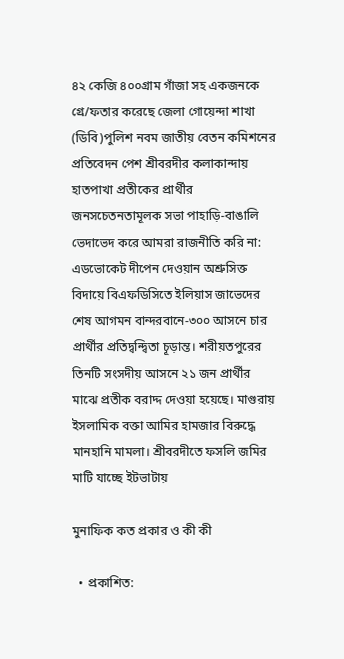৪২ কেজি ৪০০গ্রাম গাঁজা সহ একজনকে গ্রে/ফতার করেছে জেলা গোয়েন্দা শাখা (ডিবি)পুলিশ নবম জাতীয় বেতন কমিশনের প্রতিবেদন পেশ শ্রীবরদীর কলাকান্দায় হাতপাখা প্রতীকের প্রার্থীর জনসচেতনতামূলক সভা পাহাড়ি-বাঙালি ভেদাভেদ করে আমরা রাজনীতি করি না: এডভোকেট দীপেন দেওয়ান অশ্রুসিক্ত বিদায়ে বিএফডিসিতে ইলিয়াস জাভেদের শেষ আগমন বান্দরবানে-৩০০ আসনে চার প্রার্থীর প্রতিদ্বন্দ্বিতা চূড়ান্ত। শরীয়তপুরের তিনটি সংসদীয় আসনে ২১ জন প্রার্থীর মাঝে প্রতীক বরাদ্দ দেওয়া হয়েছে। মাগুরায় ইসলামিক বক্তা আমির হামজার বিরুদ্ধে মানহানি মামলা। শ্রীবরদীতে ফসলি জমির মাটি যাচ্ছে ইটভাটায়

মুনাফিক কত প্রকার ও কী কী

  • প্রকাশিত: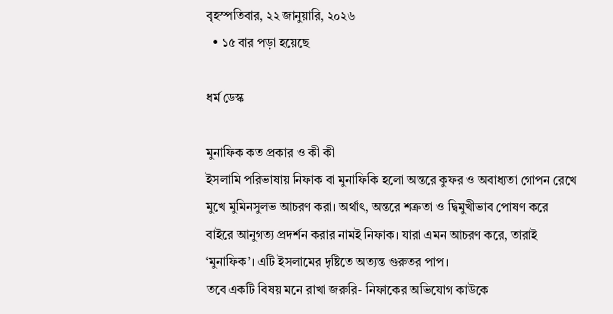বৃহস্পতিবার, ২২ জানুয়ারি, ২০২৬
  • ১৫ বার পড়া হয়েছে

ধর্ম ডেস্ক

মুনাফিক কত প্রকার ও কী কী
ইসলামি পরিভাষায় নিফাক বা মুনাফিকি হলো অন্তরে কুফর ও অবাধ্যতা গোপন রেখে মুখে মুমিনসুলভ আচরণ করা। অর্থাৎ, অন্তরে শত্রুতা ও দ্বিমুখীভাব পোষণ করে বাইরে আনুগত্য প্রদর্শন করার নামই নিফাক। যারা এমন আচরণ করে, তারাই ‘মুনাফিক’। এটি ইসলামের দৃষ্টিতে অত্যন্ত গুরুতর পাপ।
তবে একটি বিষয় মনে রাখা জরুরি- নিফাকের অভিযোগ কাউকে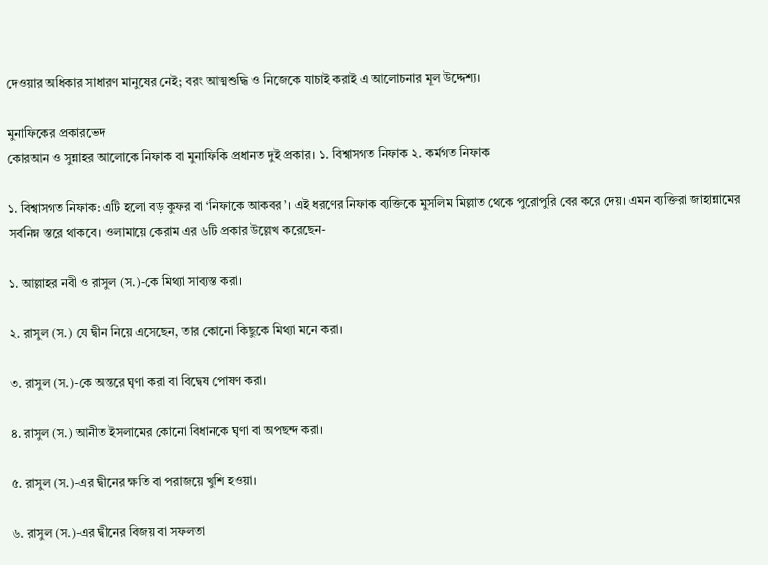দেওয়ার অধিকার সাধারণ মানুষের নেই; বরং আত্মশুদ্ধি ও নিজেকে যাচাই করাই এ আলোচনার মূল উদ্দেশ্য।

মুনাফিকের প্রকারভেদ
কোরআন ও সুন্নাহর আলোকে নিফাক বা মুনাফিকি প্রধানত দুই প্রকার। ১. বিশ্বাসগত নিফাক ২. কর্মগত নিফাক

১. বিশ্বাসগত নিফাক: এটি হলো বড় কুফর বা ‘নিফাকে আকবর’। এই ধরণের নিফাক ব্যক্তিকে মুসলিম মিল্লাত থেকে পুরোপুরি বের করে দেয়। এমন ব্যক্তিরা জাহান্নামের সর্বনিম্ন স্তরে থাকবে। ওলামায়ে কেরাম এর ৬টি প্রকার উল্লেখ করেছেন-

১. আল্লাহর নবী ও রাসুল (স.)-কে মিথ্যা সাব্যস্ত করা।

২. রাসুল (স.) যে দ্বীন নিয়ে এসেছেন, তার কোনো কিছুকে মিথ্যা মনে করা।

৩. রাসুল (স.)-কে অন্তরে ঘৃণা করা বা বিদ্বেষ পোষণ করা।

৪. রাসুল (স.) আনীত ইসলামের কোনো বিধানকে ঘৃণা বা অপছন্দ করা।

৫. রাসুল (স.)-এর দ্বীনের ক্ষতি বা পরাজয়ে খুশি হওয়া।

৬. রাসুল (স.)-এর দ্বীনের বিজয় বা সফলতা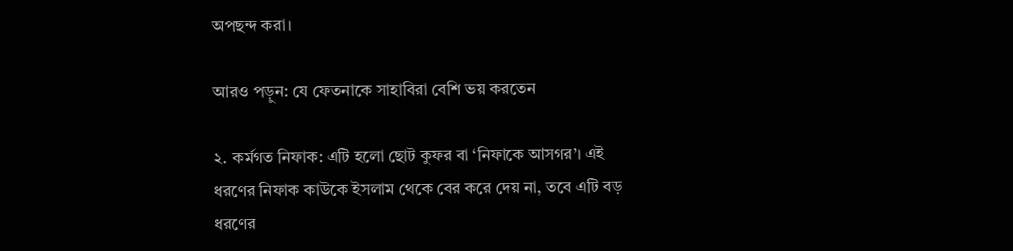অপছন্দ করা।

আরও পড়ুন: যে ফেতনাকে সাহাবিরা বেশি ভয় করতেন

২. কর্মগত নিফাক: এটি হলো ছোট কুফর বা ‘নিফাকে আসগর’। এই ধরণের নিফাক কাউকে ইসলাম থেকে বের করে দেয় না, তবে এটি বড় ধরণের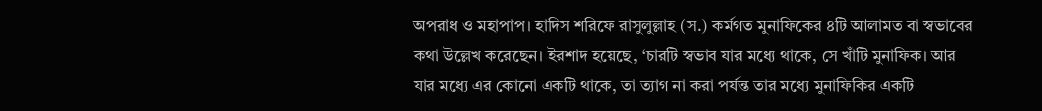অপরাধ ও মহাপাপ। হাদিস শরিফে রাসুলুল্লাহ (স.) কর্মগত মুনাফিকের ৪টি আলামত বা স্বভাবের কথা উল্লেখ করেছেন। ইরশাদ হয়েছে, ‘চারটি স্বভাব যার মধ্যে থাকে, সে খাঁটি মুনাফিক। আর যার মধ্যে এর কোনো একটি থাকে, তা ত্যাগ না করা পর্যন্ত তার মধ্যে মুনাফিকির একটি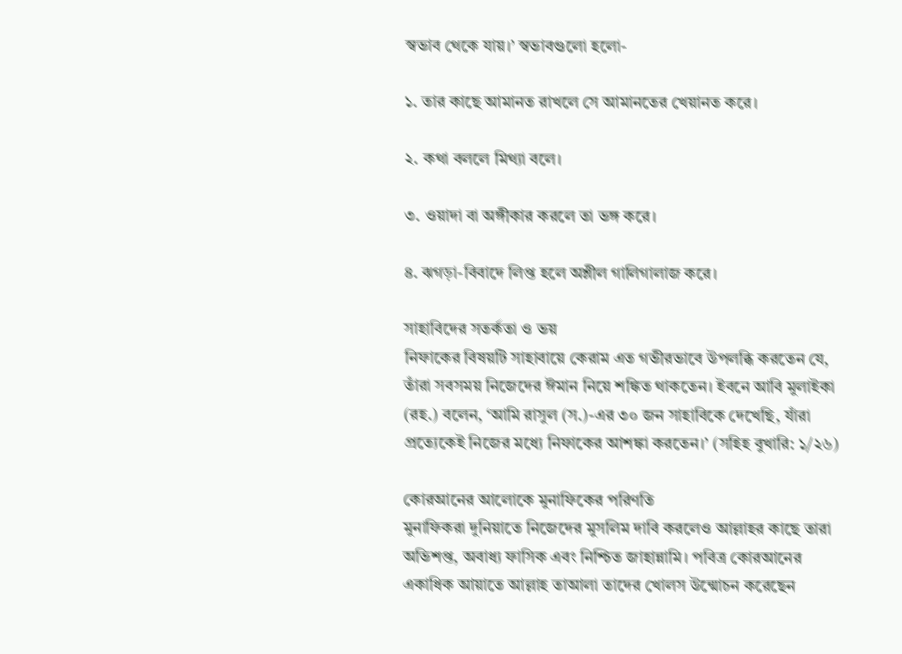স্বভাব থেকে যায়।’ স্বভাবগুলো হলো-

১. তার কাছে আমানত রাখলে সে আমানতের খেয়ানত করে।

২. কথা বললে মিথ্যা বলে।

৩. ওয়াদা বা অঙ্গীকার করলে তা ভঙ্গ করে।

৪. ঝগড়া-বিবাদে লিপ্ত হলে অশ্লীল গালিগালাজ করে।

সাহাবিদের সতর্কতা ও ভয়
নিফাকের বিষয়টি সাহাবায়ে কেরাম এত গভীরভাবে উপলব্ধি করতেন যে, তাঁরা সবসময় নিজেদের ঈমান নিয়ে শঙ্কিত থাকতেন। ইবনে আবি মুলাইকা (রহ.) বলেন, ‘আমি রাসুল (স.)-এর ৩০ জন সাহাবিকে দেখেছি, যাঁরা প্রত্যেকেই নিজের মধ্যে নিফাকের আশঙ্কা করতেন।’ (সহিহ বুখারি: ১/২৬)

কোরআনের আলোকে মুনাফিকের পরিণতি
মুনাফিকরা দুনিয়াতে নিজেদের মুসলিম দাবি করলেও আল্লাহর কাছে তারা অভিশপ্ত, অবাধ্য ফাসিক এবং নিশ্চিত জাহান্নামি। পবিত্র কোরআনের একাধিক আয়াতে আল্লাহ তাআলা তাদের খোলস উন্মোচন করেছেন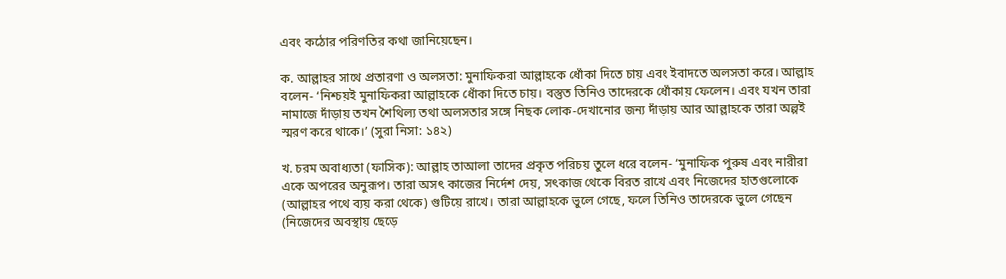এবং কঠোর পরিণতির কথা জানিয়েছেন।

ক. আল্লাহর সাথে প্রতারণা ও অলসতা: মুনাফিকরা আল্লাহকে ধোঁকা দিতে চায় এবং ইবাদতে অলসতা করে। আল্লাহ বলেন- ‘নিশ্চয়ই মুনাফিকরা আল্লাহকে ধোঁকা দিতে চায়। বস্তুত তিনিও তাদেরকে ধোঁকায় ফেলেন। এবং যখন তারা নামাজে দাঁড়ায় তখন শৈথিল্য তথা অলসতার সঙ্গে নিছক লোক-দেখানোর জন্য দাঁড়ায় আর আল্লাহকে তারা অল্পই স্মরণ করে থাকে।’ (সুরা নিসা: ১৪২)

খ. চরম অবাধ্যতা (ফাসিক): আল্লাহ তাআলা তাদের প্রকৃত পরিচয় তুলে ধরে বলেন- ‘মুনাফিক পুরুষ এবং নারীরা একে অপরের অনুরূপ। তারা অসৎ কাজের নির্দেশ দেয়, সৎকাজ থেকে বিরত রাখে এবং নিজেদের হাতগুলোকে (আল্লাহর পথে ব্যয় করা থেকে) গুটিয়ে রাখে। তারা আল্লাহকে ভুলে গেছে, ফলে তিনিও তাদেরকে ভুলে গেছেন (নিজেদের অবস্থায় ছেড়ে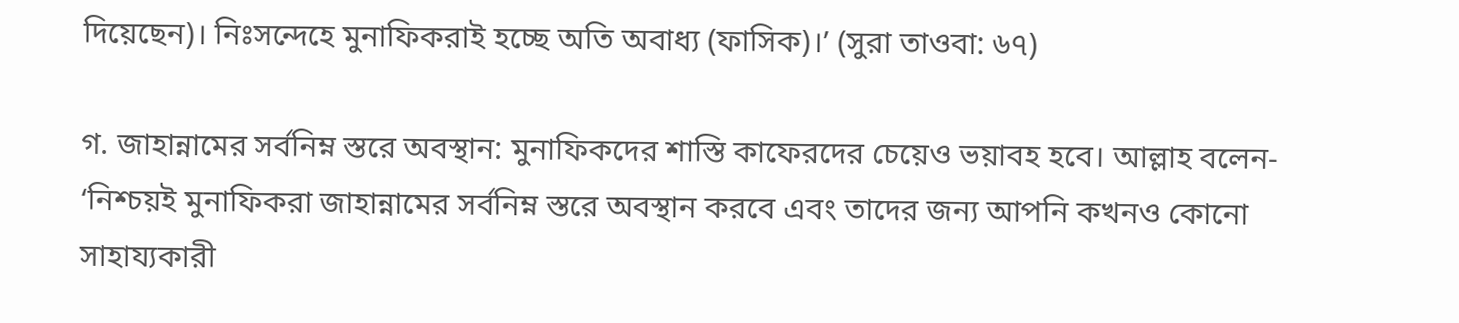দিয়েছেন)। নিঃসন্দেহে মুনাফিকরাই হচ্ছে অতি অবাধ্য (ফাসিক)।’ (সুরা তাওবা: ৬৭)

গ. জাহান্নামের সর্বনিম্ন স্তরে অবস্থান: মুনাফিকদের শাস্তি কাফেরদের চেয়েও ভয়াবহ হবে। আল্লাহ বলেন- ‘নিশ্চয়ই মুনাফিকরা জাহান্নামের সর্বনিম্ন স্তরে অবস্থান করবে এবং তাদের জন্য আপনি কখনও কোনো সাহায্যকারী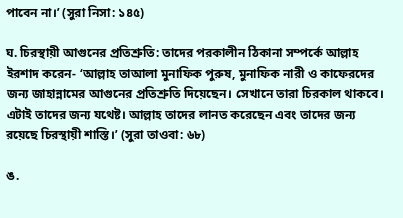পাবেন না।’ (সুরা নিসা: ১৪৫)

ঘ. চিরস্থায়ী আগুনের প্রতিশ্রুতি: তাদের পরকালীন ঠিকানা সম্পর্কে আল্লাহ ইরশাদ করেন- ‘আল্লাহ তাআলা মুনাফিক পুরুষ, মুনাফিক নারী ও কাফেরদের জন্য জাহান্নামের আগুনের প্রতিশ্রুতি দিয়েছেন। সেখানে তারা চিরকাল থাকবে। এটাই তাদের জন্য যথেষ্ট। আল্লাহ তাদের লানত করেছেন এবং তাদের জন্য রয়েছে চিরস্থায়ী শাস্তি।’ (সুরা তাওবা: ৬৮)

ঙ.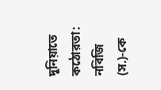দুনিয়াতে কঠোরতা: নবিজি (স.)-কে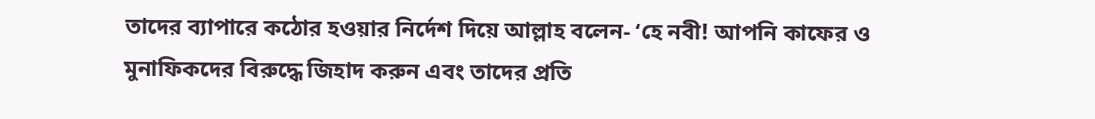তাদের ব্যাপারে কঠোর হওয়ার নির্দেশ দিয়ে আল্লাহ বলেন- ‘হে নবী! আপনি কাফের ও মুনাফিকদের বিরুদ্ধে জিহাদ করুন এবং তাদের প্রতি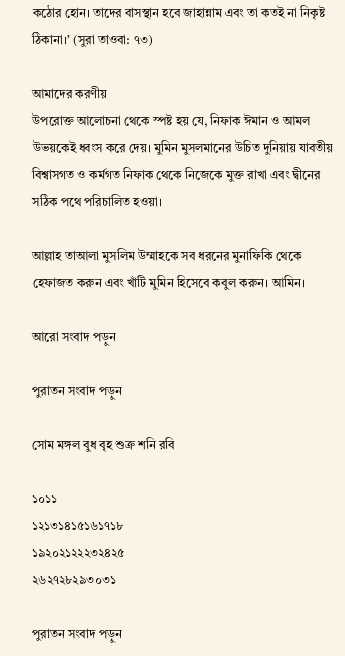কঠোর হোন। তাদের বাসস্থান হবে জাহান্নাম এবং তা কতই না নিকৃষ্ট ঠিকানা।’ (সুরা তাওবা: ৭৩)

আমাদের করণীয়
উপরোক্ত আলোচনা থেকে স্পষ্ট হয় যে, নিফাক ঈমান ও আমল উভয়কেই ধ্বংস করে দেয়। মুমিন মুসলমানের উচিত দুনিয়ায় যাবতীয় বিশ্বাসগত ও কর্মগত নিফাক থেকে নিজেকে মুক্ত রাখা এবং দ্বীনের সঠিক পথে পরিচালিত হওয়া।

আল্লাহ তাআলা মুসলিম উম্মাহকে সব ধরনের মুনাফিকি থেকে হেফাজত করুন এবং খাঁটি মুমিন হিসেবে কবুল করুন। আমিন।

আরো সংবাদ পড়ুন

পুরাতন সংবাদ পড়ুন

সোম মঙ্গল বুধ বৃহ শুক্র শনি রবি

১০১১
১২১৩১৪১৫১৬১৭১৮
১৯২০২১২২২৩২৪২৫
২৬২৭২৮২৯৩০৩১

পুরাতন সংবাদ পড়ুন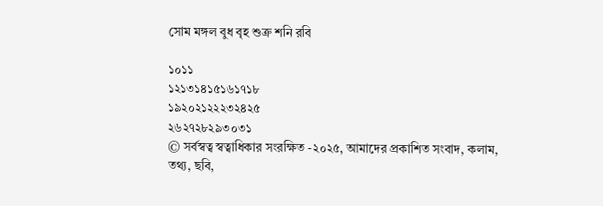সোম মঙ্গল বুধ বৃহ শুক্র শনি রবি

১০১১
১২১৩১৪১৫১৬১৭১৮
১৯২০২১২২২৩২৪২৫
২৬২৭২৮২৯৩০৩১
© সর্বস্বত্ব স্বত্বাধিকার সংরক্ষিত -২০২৫, আমাদের প্রকাশিত সংবাদ, কলাম, তথ্য, ছবি,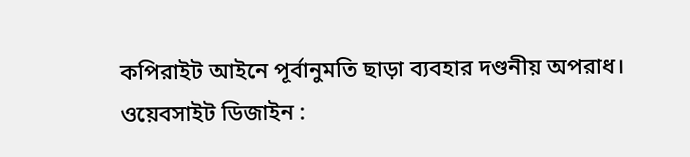কপিরাইট আইনে পূর্বানুমতি ছাড়া ব্যবহার দণ্ডনীয় অপরাধ।
ওয়েবসাইট ডিজাইন :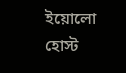ইয়োলো হোস্ট